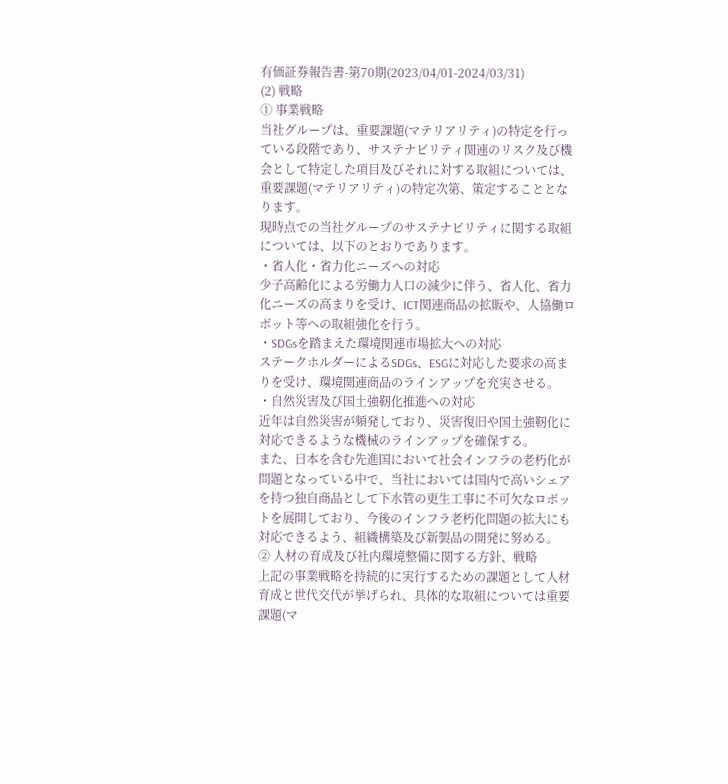有価証券報告書-第70期(2023/04/01-2024/03/31)
(2) 戦略
① 事業戦略
当社グループは、重要課題(マテリアリティ)の特定を行っている段階であり、サステナビリティ関連のリスク及び機会として特定した項目及びそれに対する取組については、重要課題(マテリアリティ)の特定次第、策定することとなります。
現時点での当社グループのサステナビリティに関する取組については、以下のとおりであります。
・省人化・省力化ニーズへの対応
少子高齢化による労働力人口の減少に伴う、省人化、省力化ニーズの高まりを受け、ICT関連商品の拡販や、人協働ロボット等への取組強化を行う。
・SDGsを踏まえた環境関連市場拡大への対応
ステークホルダーによるSDGs、ESGに対応した要求の高まりを受け、環境関連商品のラインアップを充実させる。
・自然災害及び国土強靭化推進への対応
近年は自然災害が頻発しており、災害復旧や国土強靭化に対応できるような機械のラインアップを確保する。
また、日本を含む先進国において社会インフラの老朽化が問題となっている中で、当社においては国内で高いシェアを持つ独自商品として下水管の更生工事に不可欠なロボットを展開しており、今後のインフラ老朽化問題の拡大にも対応できるよう、組織構築及び新製品の開発に努める。
② 人材の育成及び社内環境整備に関する方針、戦略
上記の事業戦略を持続的に実行するための課題として人材育成と世代交代が挙げられ、具体的な取組については重要課題(マ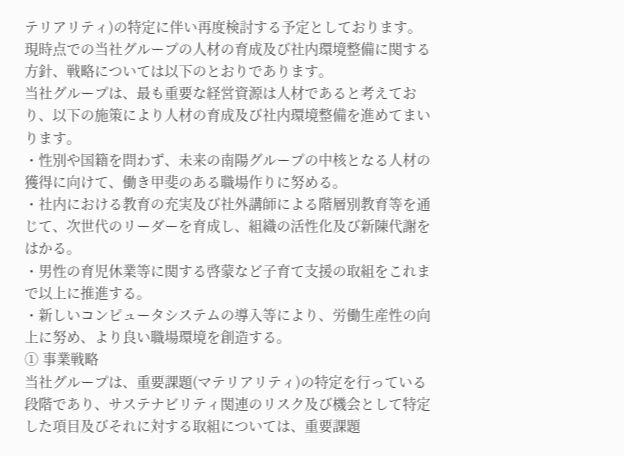テリアリティ)の特定に伴い再度検討する予定としております。
現時点での当社グループの人材の育成及び社内環境整備に関する方針、戦略については以下のとおりであります。
当社グループは、最も重要な経営資源は人材であると考えており、以下の施策により人材の育成及び社内環境整備を進めてまいります。
・性別や国籍を問わず、未来の南陽グループの中核となる人材の獲得に向けて、働き甲斐のある職場作りに努める。
・社内における教育の充実及び社外講師による階層別教育等を通じて、次世代のリーダーを育成し、組織の活性化及び新陳代謝をはかる。
・男性の育児休業等に関する啓蒙など子育て支援の取組をこれまで以上に推進する。
・新しいコンピュータシステムの導入等により、労働生産性の向上に努め、より良い職場環境を創造する。
① 事業戦略
当社グループは、重要課題(マテリアリティ)の特定を行っている段階であり、サステナビリティ関連のリスク及び機会として特定した項目及びそれに対する取組については、重要課題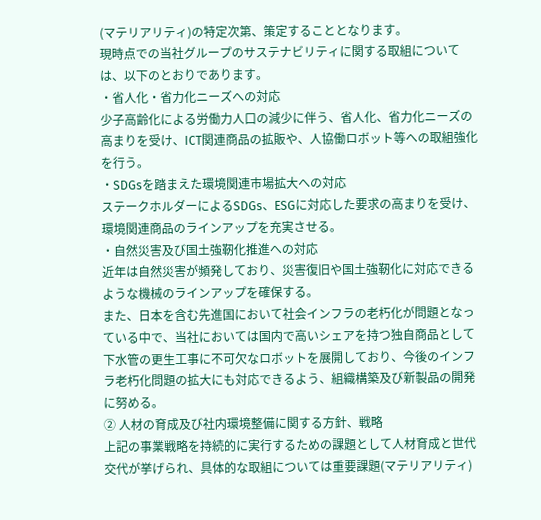(マテリアリティ)の特定次第、策定することとなります。
現時点での当社グループのサステナビリティに関する取組については、以下のとおりであります。
・省人化・省力化ニーズへの対応
少子高齢化による労働力人口の減少に伴う、省人化、省力化ニーズの高まりを受け、ICT関連商品の拡販や、人協働ロボット等への取組強化を行う。
・SDGsを踏まえた環境関連市場拡大への対応
ステークホルダーによるSDGs、ESGに対応した要求の高まりを受け、環境関連商品のラインアップを充実させる。
・自然災害及び国土強靭化推進への対応
近年は自然災害が頻発しており、災害復旧や国土強靭化に対応できるような機械のラインアップを確保する。
また、日本を含む先進国において社会インフラの老朽化が問題となっている中で、当社においては国内で高いシェアを持つ独自商品として下水管の更生工事に不可欠なロボットを展開しており、今後のインフラ老朽化問題の拡大にも対応できるよう、組織構築及び新製品の開発に努める。
② 人材の育成及び社内環境整備に関する方針、戦略
上記の事業戦略を持続的に実行するための課題として人材育成と世代交代が挙げられ、具体的な取組については重要課題(マテリアリティ)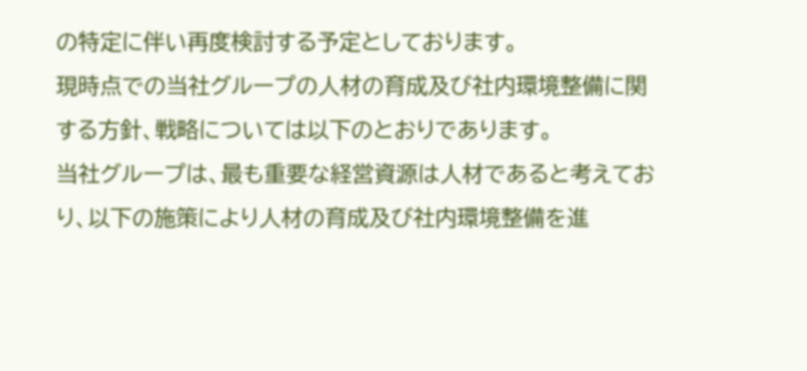の特定に伴い再度検討する予定としております。
現時点での当社グループの人材の育成及び社内環境整備に関する方針、戦略については以下のとおりであります。
当社グループは、最も重要な経営資源は人材であると考えており、以下の施策により人材の育成及び社内環境整備を進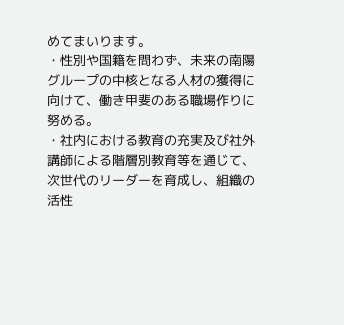めてまいります。
・性別や国籍を問わず、未来の南陽グループの中核となる人材の獲得に向けて、働き甲斐のある職場作りに努める。
・社内における教育の充実及び社外講師による階層別教育等を通じて、次世代のリーダーを育成し、組織の活性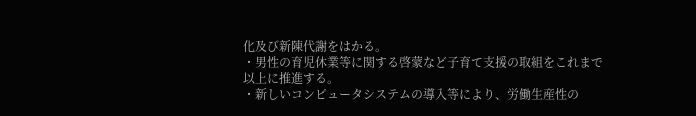化及び新陳代謝をはかる。
・男性の育児休業等に関する啓蒙など子育て支援の取組をこれまで以上に推進する。
・新しいコンピュータシステムの導入等により、労働生産性の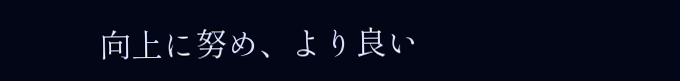向上に努め、より良い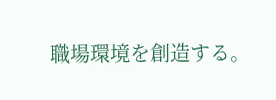職場環境を創造する。